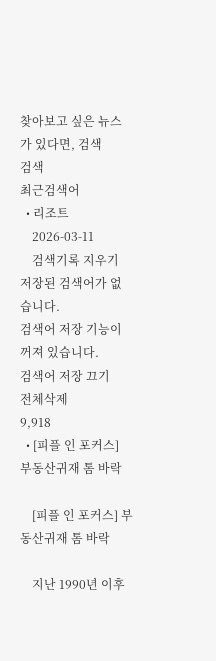찾아보고 싶은 뉴스가 있다면, 검색
검색
최근검색어
  • 리조트
    2026-03-11
    검색기록 지우기
저장된 검색어가 없습니다.
검색어 저장 기능이 꺼져 있습니다.
검색어 저장 끄기
전체삭제
9,918
  • [피플 인 포커스] 부동산귀재 톰 바락

    [피플 인 포커스] 부동산귀재 톰 바락

    지난 1990년 이후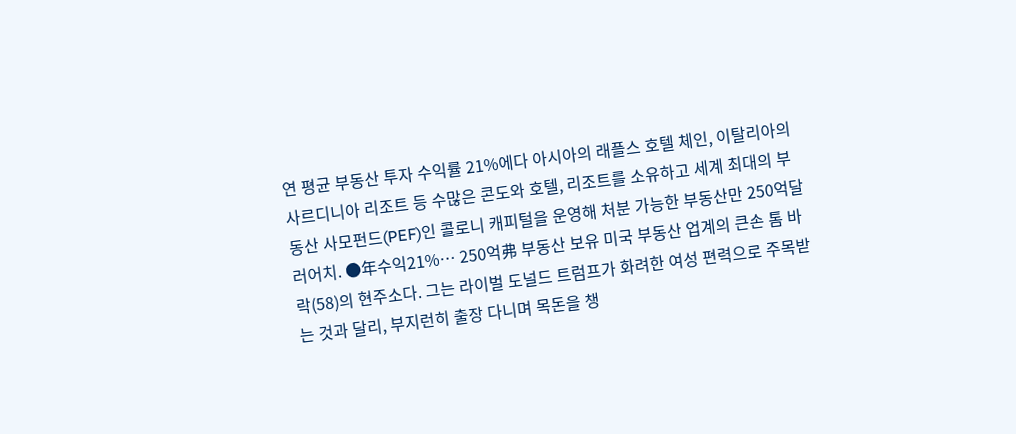연 평균 부동산 투자 수익률 21%에다 아시아의 래플스 호텔 체인, 이탈리아의 사르디니아 리조트 등 수많은 콘도와 호텔, 리조트를 소유하고 세계 최대의 부동산 사모펀드(PEF)인 콜로니 캐피털을 운영해 처분 가능한 부동산만 250억달러어치. ●年수익21%… 250억弗 부동산 보유 미국 부동산 업계의 큰손 톰 바락(58)의 현주소다. 그는 라이벌 도널드 트럼프가 화려한 여성 편력으로 주목받는 것과 달리, 부지런히 출장 다니며 목돈을 챙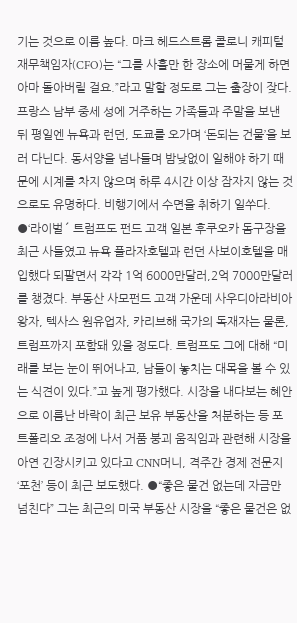기는 것으로 이름 높다. 마크 헤드스트롬 콜로니 캐피털 재무책임자(CFO)는 “그를 사흘만 한 장소에 머물게 하면 아마 돌아버릴 걸요.”라고 말할 정도로 그는 출장이 잦다. 프랑스 남부 중세 성에 거주하는 가족들과 주말을 보낸 뒤 평일엔 뉴욕과 런던, 도쿄를 오가며 ‘돈되는 건물’을 보러 다닌다. 동서양을 넘나들며 밤낮없이 일해야 하기 때문에 시계를 차지 않으며 하루 4시간 이상 잠자지 않는 것으로도 유명하다. 비행기에서 수면을 취하기 일쑤다. ●‘라이벌´ 트럼프도 펀드 고객 일본 후쿠오카 돔구장을 최근 사들였고 뉴욕 플라자호텔과 런던 사보이호텔을 매입했다 되팔면서 각각 1억 6000만달러,2억 7000만달러를 챙겼다. 부동산 사모펀드 고객 가운데 사우디아라비아 왕자, 텍사스 원유업자, 카리브해 국가의 독재자는 물론, 트럼프까지 포함돼 있을 정도다. 트럼프도 그에 대해 “미래를 보는 눈이 뛰어나고, 남들이 놓치는 대목을 볼 수 있는 식견이 있다.”고 높게 평가했다. 시장을 내다보는 혜안으로 이름난 바락이 최근 보유 부동산을 처분하는 등 포트폴리오 조정에 나서 거품 붕괴 움직임과 관련해 시장을 아연 긴장시키고 있다고 CNN머니, 격주간 경제 전문지 ‘포천’ 등이 최근 보도했다. ●“좋은 물건 없는데 자금만 넘친다” 그는 최근의 미국 부동산 시장을 “좋은 물건은 없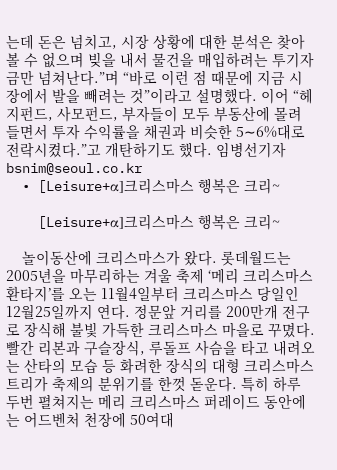는데 돈은 넘치고, 시장 상황에 대한 분석은 찾아볼 수 없으며 빚을 내서 물건을 매입하려는 투기자금만 넘쳐난다.”며 “바로 이런 점 때문에 지금 시장에서 발을 빼려는 것”이라고 설명했다. 이어 “헤지펀드, 사모펀드, 부자들이 모두 부동산에 몰려들면서 투자 수익률을 채권과 비슷한 5∼6%대로 전락시켰다.”고 개탄하기도 했다. 임병선기자 bsnim@seoul.co.kr
  • [Leisure+α]크리스마스 행복은 크리~

    [Leisure+α]크리스마스 행복은 크리~

    놀이동산에 크리스마스가 왔다. 롯데월드는 2005년을 마무리하는 겨울 축제 ‘메리 크리스마스 환타지’를 오는 11월4일부터 크리스마스 당일인 12월25일까지 연다. 정문앞 거리를 200만개 전구로 장식해 불빛 가득한 크리스마스 마을로 꾸몄다. 빨간 리본과 구슬장식, 루돌프 사슴을 타고 내려오는 산타의 모습 등 화려한 장식의 대형 크리스마스 트리가 축제의 분위기를 한껏 돋운다. 특히 하루 두번 펼쳐지는 메리 크리스마스 퍼레이드 동안에는 어드벤처 천장에 50여대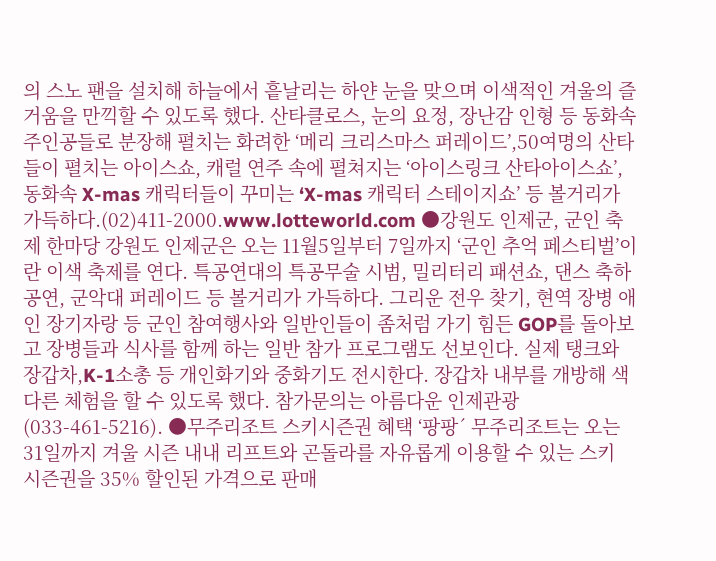의 스노 팬을 설치해 하늘에서 흩날리는 하얀 눈을 맞으며 이색적인 겨울의 즐거움을 만끽할 수 있도록 했다. 산타클로스, 눈의 요정, 장난감 인형 등 동화속 주인공들로 분장해 펼치는 화려한 ‘메리 크리스마스 퍼레이드’,50여명의 산타들이 펼치는 아이스쇼, 캐럴 연주 속에 펼쳐지는 ‘아이스링크 산타아이스쇼’, 동화속 X-mas 캐릭터들이 꾸미는 ‘X-mas 캐릭터 스테이지쇼’ 등 볼거리가 가득하다.(02)411-2000.www.lotteworld.com ●강원도 인제군, 군인 축제 한마당 강원도 인제군은 오는 11월5일부터 7일까지 ‘군인 추억 페스티벌’이란 이색 축제를 연다. 특공연대의 특공무술 시범, 밀리터리 패션쇼, 댄스 축하공연, 군악대 퍼레이드 등 볼거리가 가득하다. 그리운 전우 찾기, 현역 장병 애인 장기자랑 등 군인 참여행사와 일반인들이 좀처럼 가기 힘든 GOP를 돌아보고 장병들과 식사를 함께 하는 일반 참가 프로그램도 선보인다. 실제 탱크와 장갑차,K-1소총 등 개인화기와 중화기도 전시한다. 장갑차 내부를 개방해 색다른 체험을 할 수 있도록 했다. 참가문의는 아름다운 인제관광(033-461-5216). ●무주리조트 스키시즌권 혜택 ‘팡팡´ 무주리조트는 오는 31일까지 겨울 시즌 내내 리프트와 곤돌라를 자유롭게 이용할 수 있는 스키 시즌권을 35% 할인된 가격으로 판매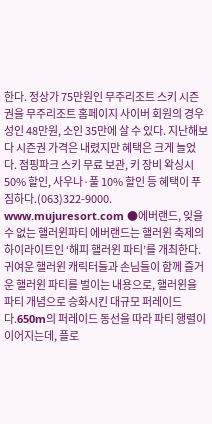한다. 정상가 75만원인 무주리조트 스키 시즌권을 무주리조트 홈페이지 사이버 회원의 경우 성인 48만원, 소인 35만에 살 수 있다. 지난해보다 시즌권 가격은 내렸지만 혜택은 크게 늘었다. 점핑파크 스키 무료 보관, 키 장비 왁싱시 50% 할인, 사우나·풀 10% 할인 등 혜택이 푸짐하다.(063)322-9000. www.mujuresort.com ●에버랜드, 잊을 수 없는 핼러윈파티 에버랜드는 핼러윈 축제의 하이라이트인 ‘해피 핼러윈 파티’를 개최한다. 귀여운 핼러윈 캐릭터들과 손님들이 함께 즐거운 핼러윈 파티를 벌이는 내용으로, 핼러윈을 파티 개념으로 승화시킨 대규모 퍼레이드다.650m의 퍼레이드 동선을 따라 파티 행렬이 이어지는데, 플로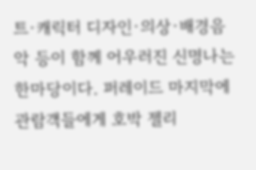트·캐릭터 디자인·의상·배경음악 등이 함께 어우러진 신명나는 한마당이다. 퍼레이드 마지막에 관람객들에게 호박 젤리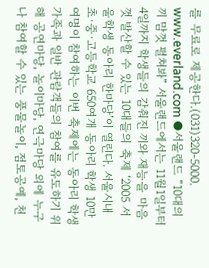를 무료로 제공한다.(031)320-5000. www.everland.com ●서울랜드 “10대의 끼 맘껏 펼쳐봐” 서울랜드에서는 11월1일부터 4일까지 학생들의 감춰진 끼와 재능을 마음껏 발산할 수 있는 10대들의 축제 ‘2005 서울학생 동아리 한마당’이 열린다. 서울시내 초·중·고등학교 650여개 동아리 학생 10만여명이 참여하는 이번 축제에는 동아리 학생가족과 일반 관람객들의 참여를 유도하기 위해 공연마당, 놀이마당, 연극마당 외에 누구나 참여할 수 있는 풍물놀이, 점토공예, 천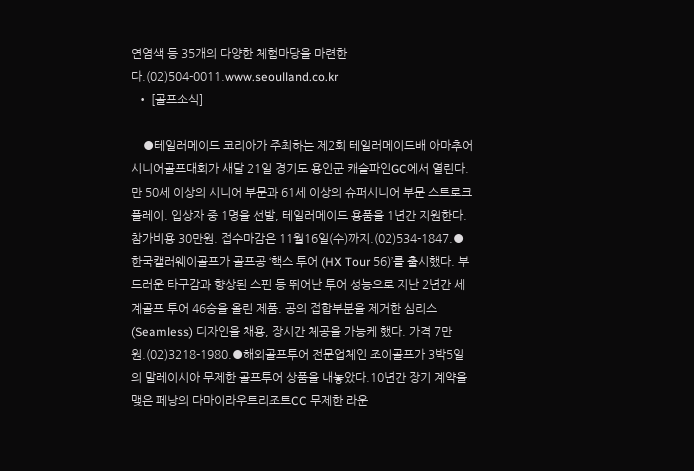연염색 등 35개의 다양한 체험마당을 마련한다.(02)504-0011.www.seoulland.co.kr
  • [골프소식]

    ●테일러메이드 코리아가 주최하는 제2회 테일러메이드배 아마추어 시니어골프대회가 새달 21일 경기도 용인군 캐슬파인GC에서 열린다. 만 50세 이상의 시니어 부문과 61세 이상의 슈퍼시니어 부문 스트로크플레이. 입상자 중 1명을 선발, 테일러메이드 용품을 1년간 지원한다. 참가비용 30만원. 접수마감은 11월16일(수)까지.(02)534-1847.●한국캘러웨이골프가 골프공 ‘핵스 투어 (HX Tour 56)’를 출시했다. 부드러운 타구감과 향상된 스핀 등 뛰어난 투어 성능으로 지난 2년간 세계골프 투어 46승을 올린 제품. 공의 접합부분을 제거한 심리스(Seamless) 디자인을 채용, 장시간 체공을 가능케 했다. 가격 7만원.(02)3218-1980.●해외골프투어 전문업체인 조이골프가 3박5일의 말레이시아 무제한 골프투어 상품을 내놓았다.10년간 장기 계약을 맺은 페낭의 다마이라우트리조트CC 무제한 라운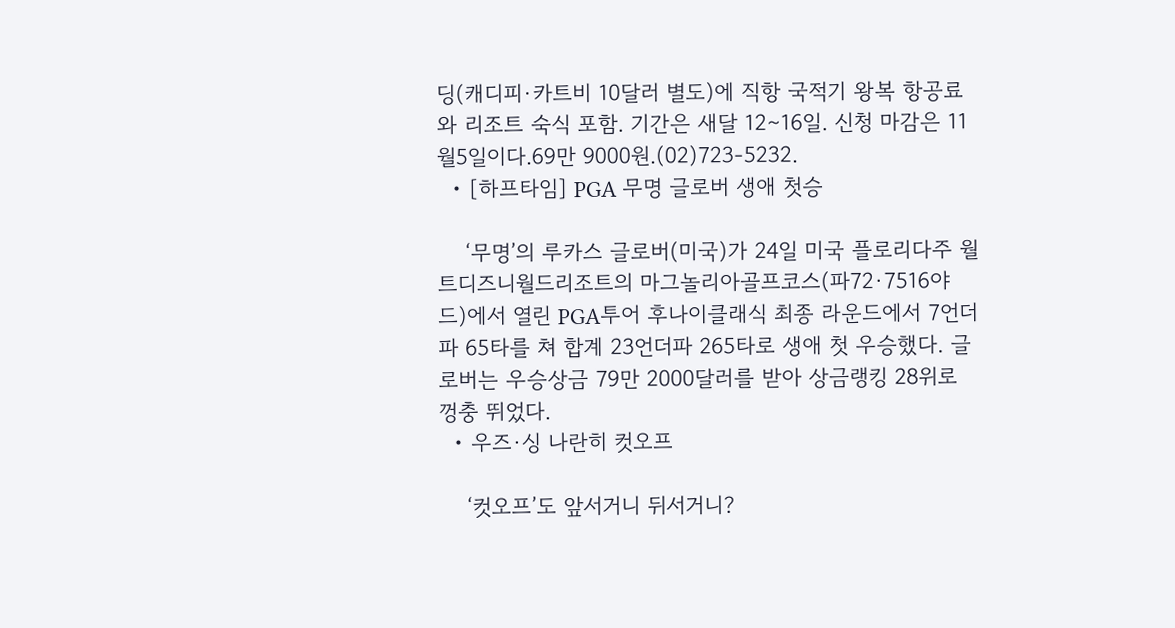딩(캐디피·카트비 10달러 별도)에 직항 국적기 왕복 항공료와 리조트 숙식 포함. 기간은 새달 12∼16일. 신청 마감은 11월5일이다.69만 9000원.(02)723-5232.
  • [하프타임] PGA 무명 글로버 생애 첫승

    ‘무명’의 루카스 글로버(미국)가 24일 미국 플로리다주 월트디즈니월드리조트의 마그놀리아골프코스(파72·7516야드)에서 열린 PGA투어 후나이클래식 최종 라운드에서 7언더파 65타를 쳐 합계 23언더파 265타로 생애 첫 우승했다. 글로버는 우승상금 79만 2000달러를 받아 상금랭킹 28위로 껑충 뛰었다.
  • 우즈·싱 나란히 컷오프

    ‘컷오프’도 앞서거니 뒤서거니?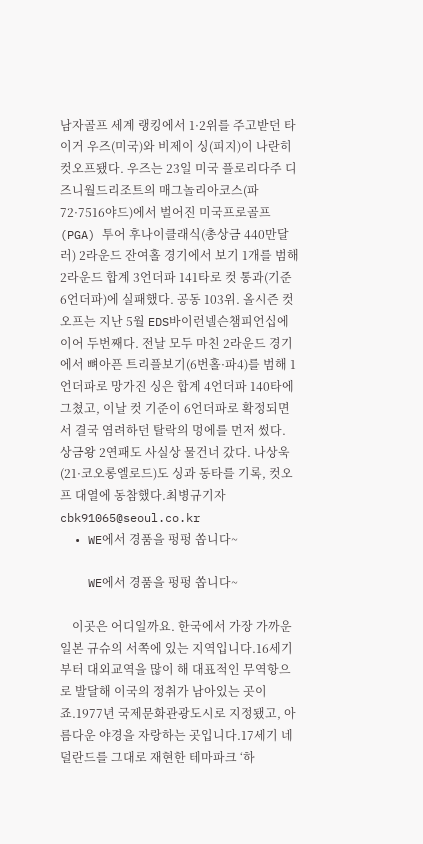남자골프 세계 랭킹에서 1·2위를 주고받던 타이거 우즈(미국)와 비제이 싱(피지)이 나란히 컷오프됐다. 우즈는 23일 미국 플로리다주 디즈니월드리조트의 매그놀리아코스(파72·7516야드)에서 벌어진 미국프로골프(PGA) 투어 후나이클래식(총상금 440만달러) 2라운드 잔여홀 경기에서 보기 1개를 범해 2라운드 합계 3언더파 141타로 컷 통과(기준 6언더파)에 실패했다. 공동 103위. 올시즌 컷오프는 지난 5월 EDS바이런넬슨챔피언십에 이어 두번째다. 전날 모두 마친 2라운드 경기에서 뼈아픈 트리플보기(6번홀·파4)를 범해 1언더파로 망가진 싱은 합계 4언더파 140타에 그쳤고, 이날 컷 기준이 6언더파로 확정되면서 결국 염려하던 탈락의 멍에를 먼저 썼다. 상금왕 2연패도 사실상 물건너 갔다. 나상욱(21·코오롱엘로드)도 싱과 동타를 기록, 컷오프 대열에 동참했다.최병규기자 cbk91065@seoul.co.kr
  • WE에서 경품을 펑펑 쏩니다~

    WE에서 경품을 펑펑 쏩니다~

    이곳은 어디일까요. 한국에서 가장 가까운 일본 규슈의 서쪽에 있는 지역입니다.16세기부터 대외교역을 많이 해 대표적인 무역항으로 발달해 이국의 정취가 남아있는 곳이죠.1977년 국제문화관광도시로 지정됐고, 아름다운 야경을 자랑하는 곳입니다.17세기 네덜란드를 그대로 재현한 테마파크 ‘하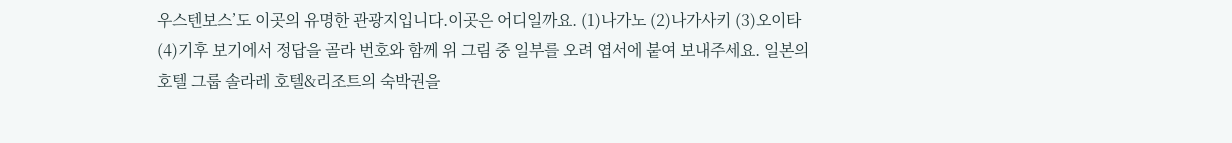우스텐보스’도 이곳의 유명한 관광지입니다.이곳은 어디일까요. (1)나가노 (2)나가사키 (3)오이타 (4)기후 보기에서 정답을 골라 번호와 함께 위 그림 중 일부를 오려 엽서에 붙여 보내주세요. 일본의 호텔 그룹 솔라레 호텔&리조트의 숙박권을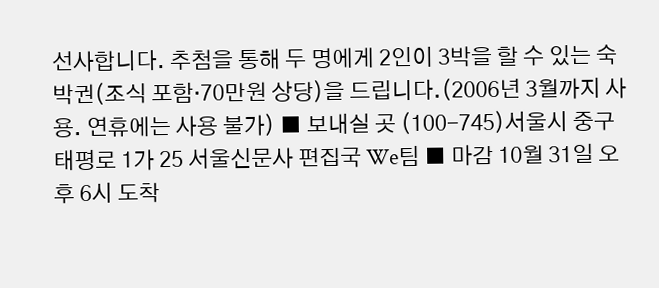선사합니다. 추첨을 통해 두 명에게 2인이 3박을 할 수 있는 숙박권(조식 포함·70만원 상당)을 드립니다.(2006년 3월까지 사용. 연휴에는 사용 불가) ■ 보내실 곳 (100-745)서울시 중구 태평로 1가 25 서울신문사 편집국 We팀 ■ 마감 10월 31일 오후 6시 도착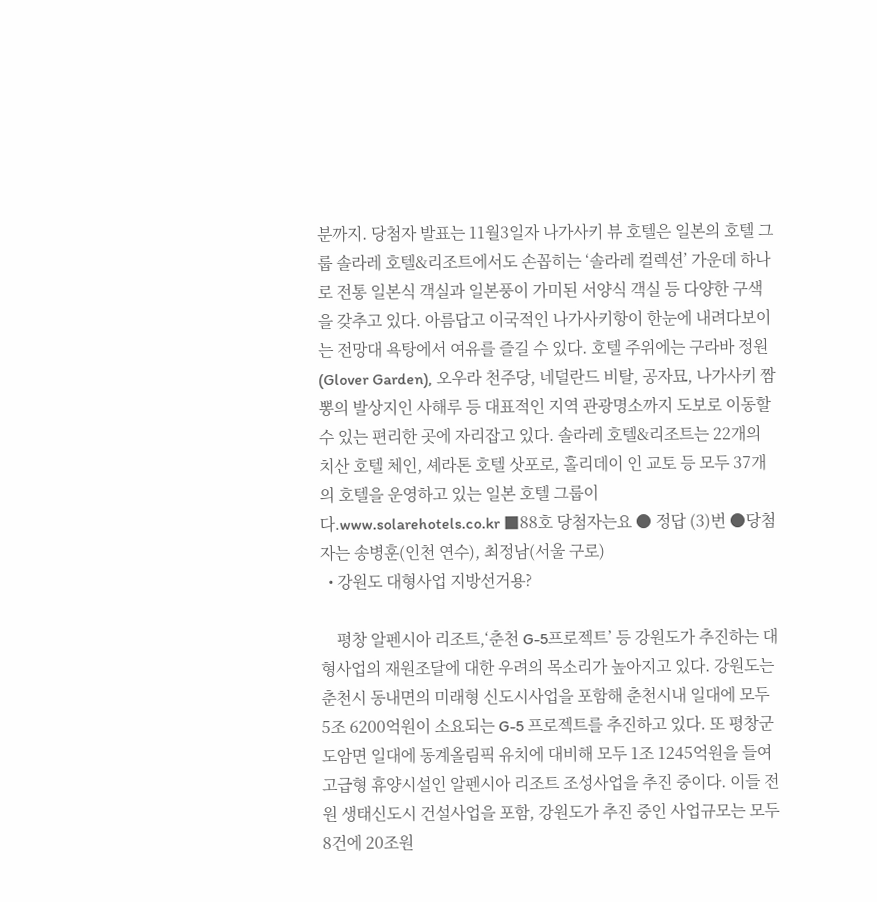분까지. 당첨자 발표는 11월3일자 나가사키 뷰 호텔은 일본의 호텔 그룹 솔라레 호텔&리조트에서도 손꼽히는 ‘솔라레 컬렉션’ 가운데 하나로 전통 일본식 객실과 일본풍이 가미된 서양식 객실 등 다양한 구색을 갖추고 있다. 아름답고 이국적인 나가사키항이 한눈에 내려다보이는 전망대 욕탕에서 여유를 즐길 수 있다. 호텔 주위에는 구라바 정원(Glover Garden), 오우라 천주당, 네덜란드 비탈, 공자묘, 나가사키 짬뽕의 발상지인 사해루 등 대표적인 지역 관광명소까지 도보로 이동할 수 있는 편리한 곳에 자리잡고 있다. 솔라레 호텔&리조트는 22개의 치산 호텔 체인, 셰라톤 호텔 삿포로, 홀리데이 인 교토 등 모두 37개의 호텔을 운영하고 있는 일본 호텔 그룹이다.www.solarehotels.co.kr ■88호 당첨자는요 ● 정답 (3)번 ●당첨자는 송병훈(인천 연수), 최정남(서울 구로)
  • 강원도 대형사업 지방선거용?

    평창 알펜시아 리조트,‘춘천 G-5프로젝트’ 등 강원도가 추진하는 대형사업의 재원조달에 대한 우려의 목소리가 높아지고 있다. 강원도는 춘천시 동내면의 미래형 신도시사업을 포함해 춘천시내 일대에 모두 5조 6200억원이 소요되는 G-5 프로젝트를 추진하고 있다. 또 평창군 도암면 일대에 동계올림픽 유치에 대비해 모두 1조 1245억원을 들여 고급형 휴양시설인 알펜시아 리조트 조성사업을 추진 중이다. 이들 전원 생태신도시 건설사업을 포함, 강원도가 추진 중인 사업규모는 모두 8건에 20조원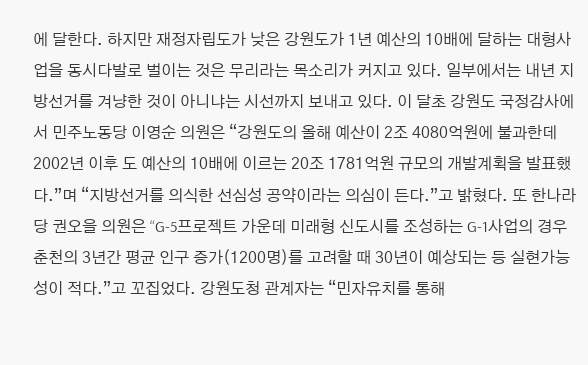에 달한다. 하지만 재정자립도가 낮은 강원도가 1년 예산의 10배에 달하는 대형사업을 동시다발로 벌이는 것은 무리라는 목소리가 커지고 있다. 일부에서는 내년 지방선거를 겨냥한 것이 아니냐는 시선까지 보내고 있다. 이 달초 강원도 국정감사에서 민주노동당 이영순 의원은 “강원도의 올해 예산이 2조 4080억원에 불과한데 2002년 이후 도 예산의 10배에 이르는 20조 1781억원 규모의 개발계획을 발표했다.”며 “지방선거를 의식한 선심성 공약이라는 의심이 든다.”고 밝혔다. 또 한나라당 권오을 의원은 “G-5프로젝트 가운데 미래형 신도시를 조성하는 G-1사업의 경우 춘천의 3년간 평균 인구 증가(1200명)를 고려할 때 30년이 예상되는 등 실현가능성이 적다.”고 꼬집었다. 강원도청 관계자는 “민자유치를 통해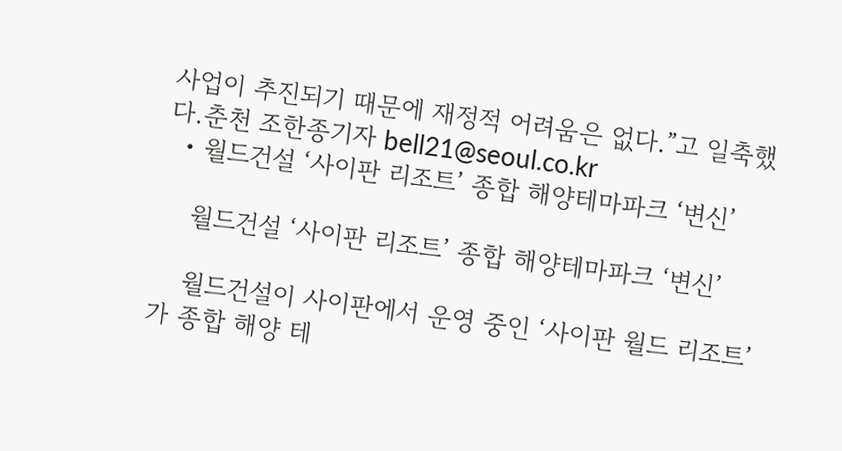사업이 추진되기 때문에 재정적 어려움은 없다.”고 일축했다.춘천 조한종기자 bell21@seoul.co.kr
  • 월드건설 ‘사이판 리조트’ 종합 해양테마파크 ‘변신’

    월드건설 ‘사이판 리조트’ 종합 해양테마파크 ‘변신’

    월드건설이 사이판에서 운영 중인 ‘사이판 월드 리조트’가 종합 해양 테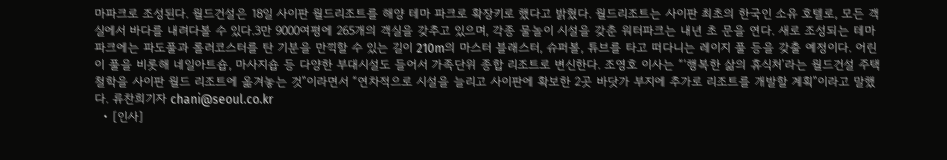마파크로 조성된다. 월드건설은 18일 사이판 월드리조트를 해양 테마 파크로 확장키로 했다고 밝혔다. 월드리조트는 사이판 최초의 한국인 소유 호텔로, 모든 객실에서 바다를 내려다볼 수 있다.3만 9000여평에 265개의 객실을 갖추고 있으며, 각종 물놀이 시설을 갖춘 워터파크는 내년 초 문을 연다. 새로 조성되는 테마파크에는 파도풀과 롤러코스터를 탄 기분을 만끽할 수 있는 길이 210m의 마스터 블래스터, 슈퍼볼, 튜브를 타고 떠다니는 레이지 풀 등을 갖출 예정이다. 어린이 풀을 비롯해 네일아트숍, 마사지숍 등 다양한 부대시설도 들어서 가족단위 종합 리조트로 변신한다. 조영호 이사는 “‘행복한 삶의 휴식처’라는 월드건설 주택철학을 사이판 월드 리조트에 옮겨놓는 것”이라면서 “연차적으로 시설을 늘리고 사이판에 확보한 2곳 바닷가 부지에 추가로 리조트를 개발할 계획”이라고 말했다. 류찬희기자 chani@seoul.co.kr
  • [인사]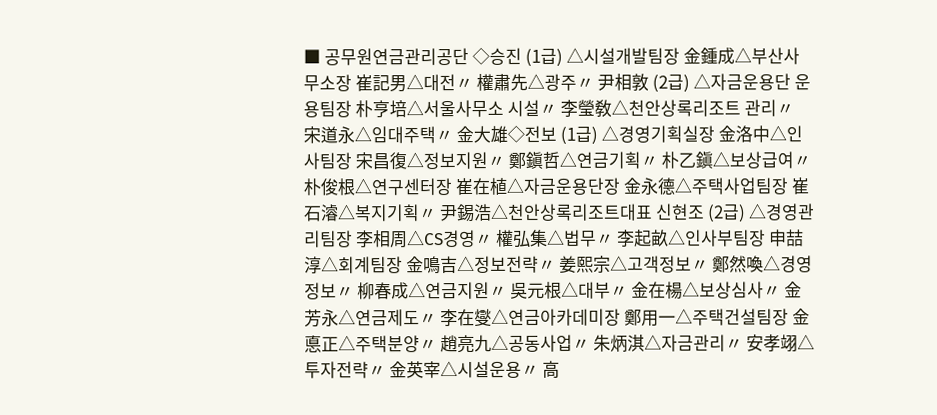■ 공무원연금관리공단 ◇승진 (1급) △시설개발팀장 金鍾成△부산사무소장 崔記男△대전〃 權肅先△광주〃 尹相敦 (2급) △자금운용단 운용팀장 朴亨培△서울사무소 시설〃 李瑩敎△천안상록리조트 관리〃 宋道永△임대주택〃 金大雄◇전보 (1급) △경영기획실장 金洛中△인사팀장 宋昌復△정보지원〃 鄭鎭哲△연금기획〃 朴乙鎭△보상급여〃 朴俊根△연구센터장 崔在植△자금운용단장 金永德△주택사업팀장 崔石濬△복지기획〃 尹錫浩△천안상록리조트대표 신현조 (2급) △경영관리팀장 李相周△CS경영〃 權弘集△법무〃 李起畝△인사부팀장 申喆淳△회계팀장 金鳴吉△정보전략〃 姜熙宗△고객정보〃 鄭然喚△경영정보〃 柳春成△연금지원〃 吳元根△대부〃 金在楊△보상심사〃 金芳永△연금제도〃 李在燮△연금아카데미장 鄭用一△주택건설팀장 金悳正△주택분양〃 趙亮九△공동사업〃 朱炳淇△자금관리〃 安孝翊△투자전략〃 金英宰△시설운용〃 高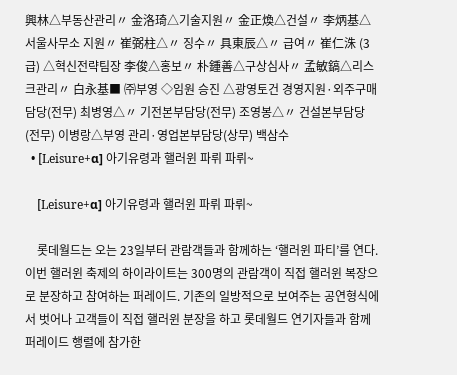興林△부동산관리〃 金洛琦△기술지원〃 金正煥△건설〃 李炳基△서울사무소 지원〃 崔弼柱△〃 징수〃 具東辰△〃 급여〃 崔仁洙 (3급) △혁신전략팀장 李俊△홍보〃 朴鍾善△구상심사〃 孟敏鎬△리스크관리〃 白永基■ ㈜부영 ◇임원 승진 △광영토건 경영지원·외주구매담당(전무) 최병영△〃 기전본부담당(전무) 조영봉△〃 건설본부담당(전무) 이병랑△부영 관리·영업본부담당(상무) 백삼수
  • [Leisure+α] 아기유령과 핼러윈 파뤼 파뤼~

    [Leisure+α] 아기유령과 핼러윈 파뤼 파뤼~

    롯데월드는 오는 23일부터 관람객들과 함께하는 ‘핼러윈 파티’를 연다. 이번 핼러윈 축제의 하이라이트는 300명의 관람객이 직접 핼러윈 복장으로 분장하고 참여하는 퍼레이드. 기존의 일방적으로 보여주는 공연형식에서 벗어나 고객들이 직접 핼러윈 분장을 하고 롯데월드 연기자들과 함께 퍼레이드 행렬에 참가한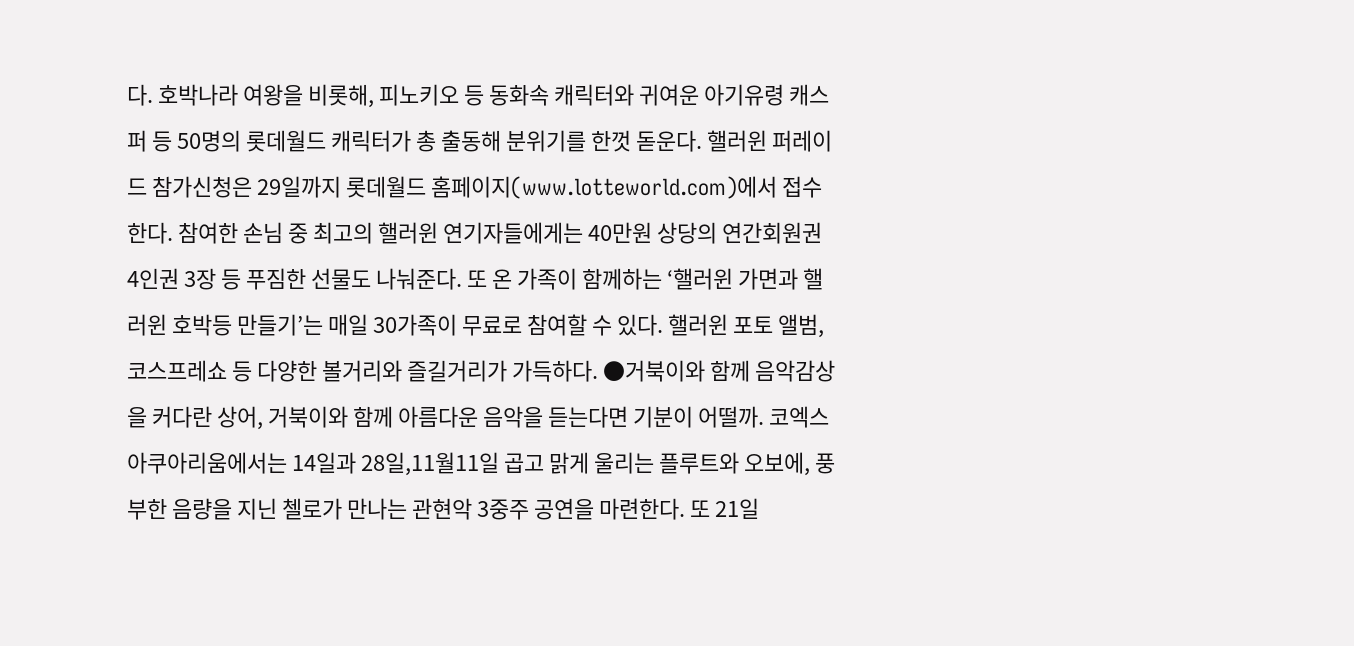다. 호박나라 여왕을 비롯해, 피노키오 등 동화속 캐릭터와 귀여운 아기유령 캐스퍼 등 50명의 롯데월드 캐릭터가 총 출동해 분위기를 한껏 돋운다. 핼러윈 퍼레이드 참가신청은 29일까지 롯데월드 홈페이지(www.lotteworld.com)에서 접수한다. 참여한 손님 중 최고의 핼러윈 연기자들에게는 40만원 상당의 연간회원권 4인권 3장 등 푸짐한 선물도 나눠준다. 또 온 가족이 함께하는 ‘핼러윈 가면과 핼러윈 호박등 만들기’는 매일 30가족이 무료로 참여할 수 있다. 핼러윈 포토 앨범, 코스프레쇼 등 다양한 볼거리와 즐길거리가 가득하다. ●거북이와 함께 음악감상을 커다란 상어, 거북이와 함께 아름다운 음악을 듣는다면 기분이 어떨까. 코엑스 아쿠아리움에서는 14일과 28일,11월11일 곱고 맑게 울리는 플루트와 오보에, 풍부한 음량을 지닌 첼로가 만나는 관현악 3중주 공연을 마련한다. 또 21일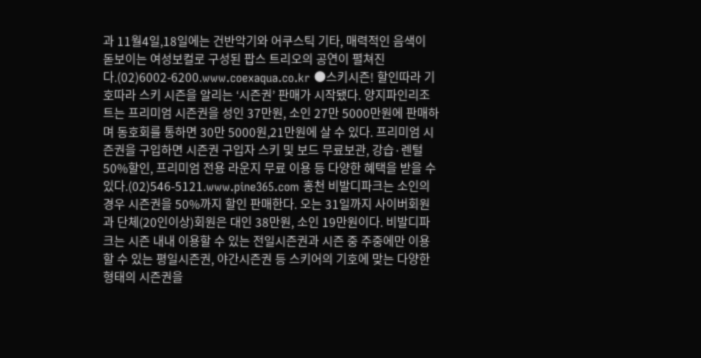과 11월4일,18일에는 건반악기와 어쿠스틱 기타, 매력적인 음색이 돋보이는 여성보컬로 구성된 팝스 트리오의 공연이 펼쳐진다.(02)6002-6200.www.coexaqua.co.kr ●스키시즌! 할인따라 기호따라 스키 시즌을 알리는 ‘시즌권’ 판매가 시작됐다. 양지파인리조트는 프리미엄 시즌권을 성인 37만원, 소인 27만 5000만원에 판매하며 동호회를 통하면 30만 5000원,21만원에 살 수 있다. 프리미엄 시즌권을 구입하면 시즌권 구입자 스키 및 보드 무료보관, 강습·렌털 50%할인, 프리미엄 전용 라운지 무료 이용 등 다양한 혜택을 받을 수 있다.(02)546-5121.www.pine365.com 홍천 비발디파크는 소인의 경우 시즌권을 50%까지 할인 판매한다. 오는 31일까지 사이버회원과 단체(20인이상)회원은 대인 38만원, 소인 19만원이다. 비발디파크는 시즌 내내 이용할 수 있는 전일시즌권과 시즌 중 주중에만 이용할 수 있는 평일시즌권, 야간시즌권 등 스키어의 기호에 맞는 다양한 형태의 시즌권을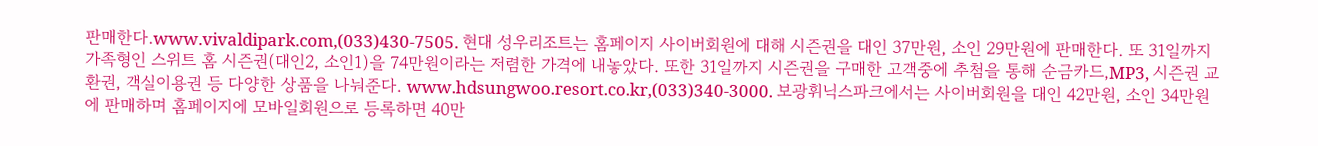판매한다.www.vivaldipark.com,(033)430-7505. 현대 성우리조트는 홈페이지 사이버회원에 대해 시즌권을 대인 37만원, 소인 29만원에 판매한다. 또 31일까지 가족형인 스위트 홈 시즌권(대인2, 소인1)을 74만원이라는 저렴한 가격에 내놓았다. 또한 31일까지 시즌권을 구매한 고객중에 추첨을 통해 순금카드,MP3, 시즌권 교환권, 객실이용권 등 다양한 상품을 나눠준다. www.hdsungwoo.resort.co.kr,(033)340-3000. 보광휘닉스파크에서는 사이버회원을 대인 42만원, 소인 34만원에 판매하며 홈페이지에 모바일회원으로 등록하면 40만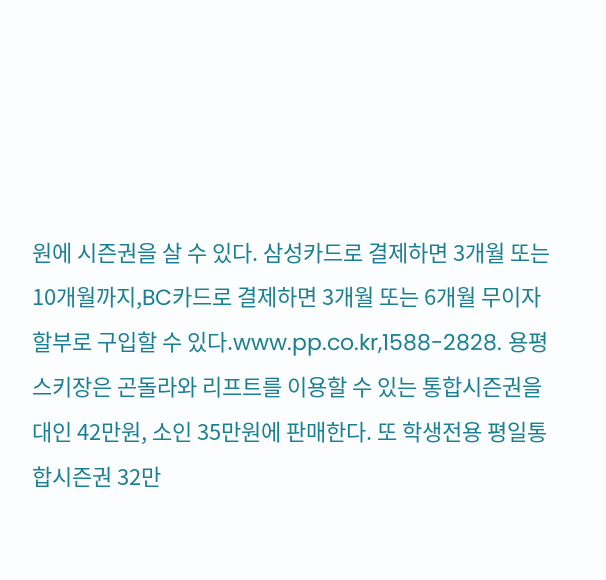원에 시즌권을 살 수 있다. 삼성카드로 결제하면 3개월 또는 10개월까지,BC카드로 결제하면 3개월 또는 6개월 무이자 할부로 구입할 수 있다.www.pp.co.kr,1588-2828. 용평스키장은 곤돌라와 리프트를 이용할 수 있는 통합시즌권을 대인 42만원, 소인 35만원에 판매한다. 또 학생전용 평일통합시즌권 32만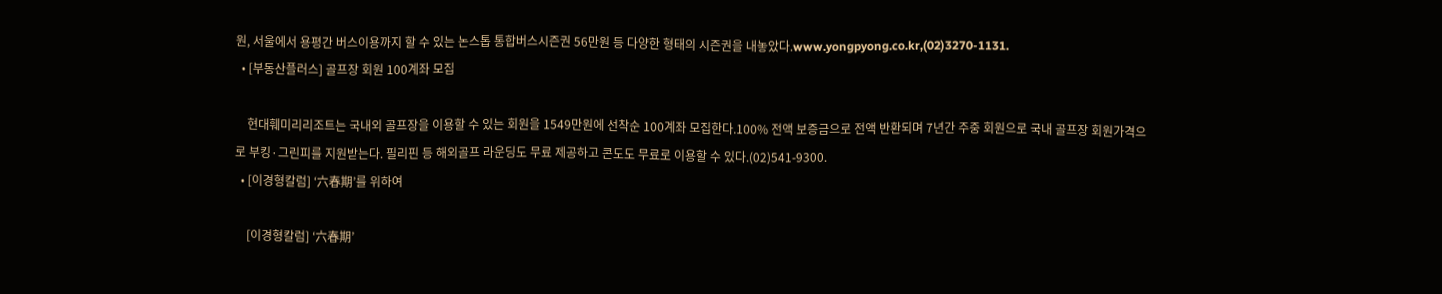원, 서울에서 용평간 버스이용까지 할 수 있는 논스톱 통합버스시즌권 56만원 등 다양한 형태의 시즌권을 내놓았다.www.yongpyong.co.kr,(02)3270-1131.
  • [부동산플러스] 골프장 회원 100계좌 모집

    현대훼미리리조트는 국내외 골프장을 이용할 수 있는 회원을 1549만원에 선착순 100계좌 모집한다.100% 전액 보증금으로 전액 반환되며 7년간 주중 회원으로 국내 골프장 회원가격으로 부킹·그린피를 지원받는다. 필리핀 등 해외골프 라운딩도 무료 제공하고 콘도도 무료로 이용할 수 있다.(02)541-9300.
  • [이경형칼럼] ‘六春期’를 위하여

    [이경형칼럼] ‘六春期’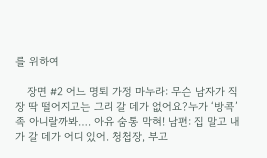를 위하여

    장면 #2 어느 명퇴 가정 마누라: 무슨 남자가 직장 딱 떨어지고는 그리 갈 데가 없어요?누가 ‘방콕’족 아니랄까봐…. 아유 숨통 막혀! 남편: 집 말고 내가 갈 데가 어디 있어. 청첩장, 부고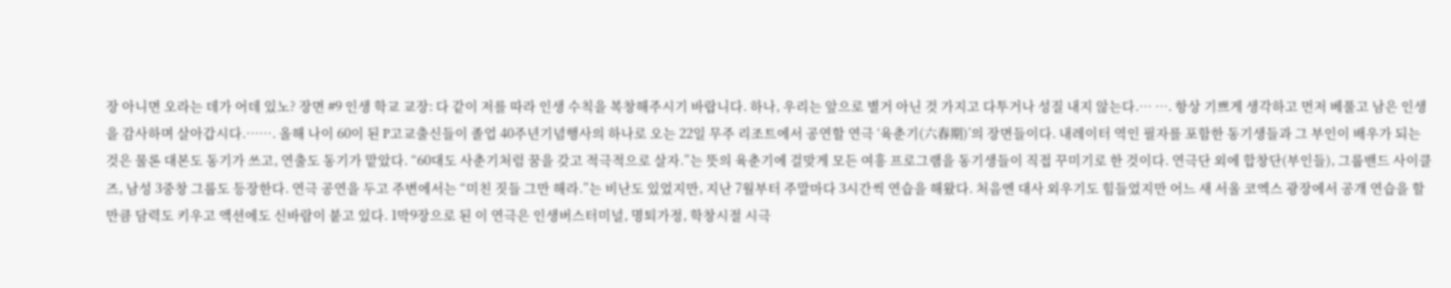장 아니면 오라는 데가 어데 있노? 장면 #9 인생 학교 교장: 다 같이 저를 따라 인생 수칙을 복창해주시기 바랍니다. 하나, 우리는 앞으로 별거 아닌 것 가지고 다투거나 성질 내지 않는다.… …. 항상 기쁘게 생각하고 먼저 베풀고 남은 인생을 감사하며 살아갑시다.……. 올해 나이 60이 된 P고교출신들이 졸업 40주년기념행사의 하나로 오는 22일 무주 리조트에서 공연할 연극 ‘육춘기(六春期)’의 장면들이다. 내레이터 역인 필자를 포함한 동기생들과 그 부인이 배우가 되는 것은 물론 대본도 동기가 쓰고, 연출도 동기가 맡았다. “60대도 사춘기처럼 꿈을 갖고 적극적으로 살자.”는 뜻의 육춘기에 걸맞게 모든 여흥 프로그램을 동기생들이 직접 꾸미기로 한 것이다. 연극단 외에 합창단(부인들), 그룹밴드 사이클즈, 남성 3중창 그룹도 등장한다. 연극 공연을 두고 주변에서는 “미친 짓들 그만 해라.”는 비난도 있었지만, 지난 7월부터 주말마다 3시간씩 연습을 해왔다. 처음엔 대사 외우기도 힘들었지만 어느 새 서울 코엑스 광장에서 공개 연습을 할 만큼 담력도 키우고 액션에도 신바람이 붙고 있다. 1막9장으로 된 이 연극은 인생버스터미널, 명퇴가정, 학창시절 시극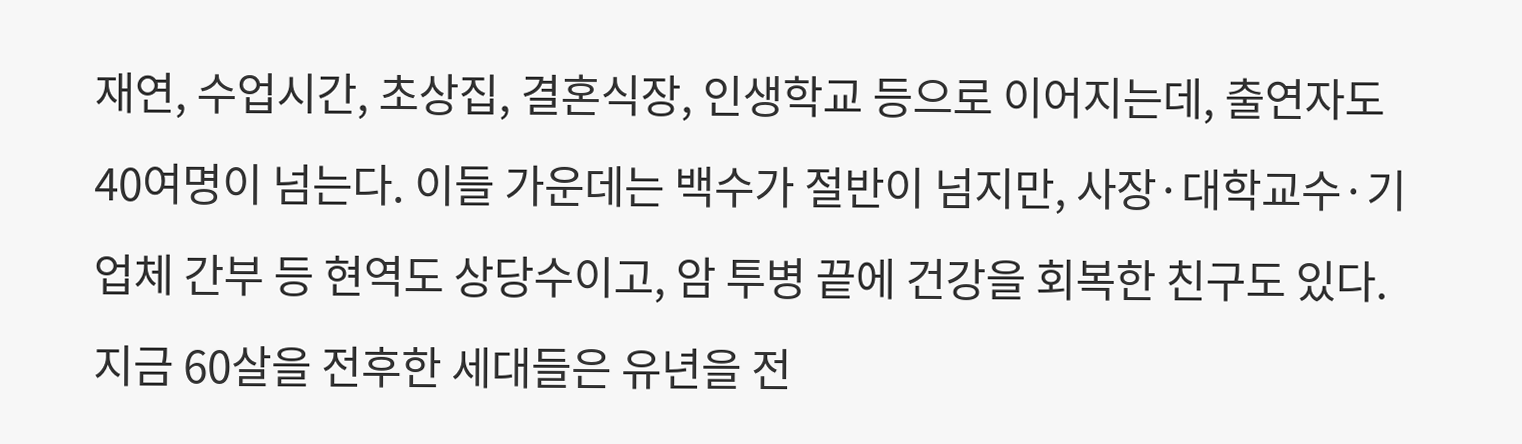재연, 수업시간, 초상집, 결혼식장, 인생학교 등으로 이어지는데, 출연자도 40여명이 넘는다. 이들 가운데는 백수가 절반이 넘지만, 사장·대학교수·기업체 간부 등 현역도 상당수이고, 암 투병 끝에 건강을 회복한 친구도 있다. 지금 60살을 전후한 세대들은 유년을 전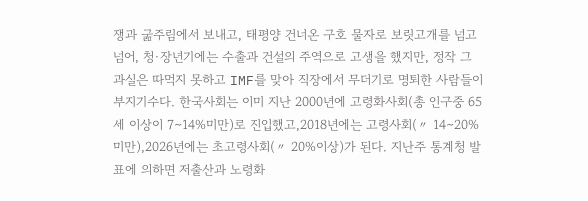쟁과 굶주림에서 보내고, 태평양 건너온 구호 물자로 보릿고개를 넘고 넘어, 청·장년기에는 수출과 건설의 주역으로 고생을 했지만, 정작 그 과실은 따먹지 못하고 IMF를 맞아 직장에서 무더기로 명퇴한 사람들이 부지기수다. 한국사회는 이미 지난 2000년에 고령화사회(총 인구중 65세 이상이 7∼14%미만)로 진입했고,2018년에는 고령사회(〃 14∼20%미만),2026년에는 초고령사회(〃 20%이상)가 된다. 지난주 통계청 발표에 의하면 저출산과 노령화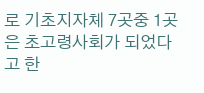로 기초지자체 7곳중 1곳은 초고령사회가 되었다고 한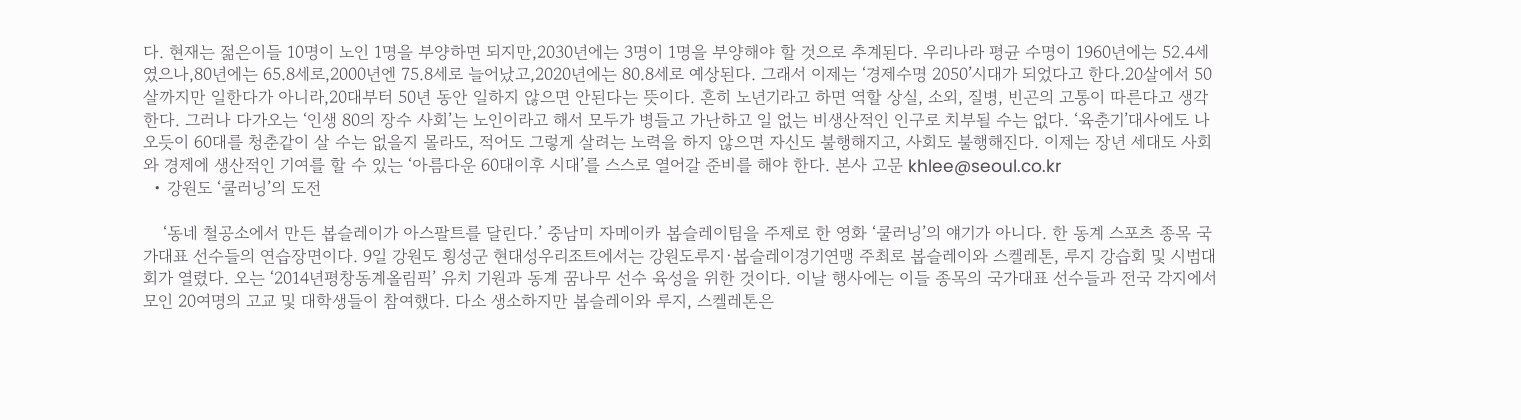다. 현재는 젊은이들 10명이 노인 1명을 부양하면 되지만,2030년에는 3명이 1명을 부양해야 할 것으로 추계된다. 우리나라 평균 수명이 1960년에는 52.4세였으나,80년에는 65.8세로,2000년엔 75.8세로 늘어났고,2020년에는 80.8세로 예상된다. 그래서 이제는 ‘경제수명 2050’시대가 되었다고 한다.20살에서 50살까지만 일한다가 아니라,20대부터 50년 동안 일하지 않으면 안된다는 뜻이다. 흔히 노년기라고 하면 역할 상실, 소외, 질병, 빈곤의 고통이 따른다고 생각한다. 그러나 다가오는 ‘인생 80의 장수 사회’는 노인이라고 해서 모두가 병들고 가난하고 일 없는 비생산적인 인구로 치부될 수는 없다. ‘육춘기’대사에도 나오듯이 60대를 청춘같이 살 수는 없을지 몰라도, 적어도 그렇게 살려는 노력을 하지 않으면 자신도 불행해지고, 사회도 불행해진다. 이제는 장년 세대도 사회와 경제에 생산적인 기여를 할 수 있는 ‘아름다운 60대이후 시대’를 스스로 열어갈 준비를 해야 한다. 본사 고문 khlee@seoul.co.kr
  • 강원도 ‘쿨러닝’의 도전

    ‘동네 철공소에서 만든 봅슬레이가 아스팔트를 달린다.’ 중남미 자메이카 봅슬레이팀을 주제로 한 영화 ‘쿨러닝’의 얘기가 아니다. 한 동계 스포츠 종목 국가대표 선수들의 연습장면이다. 9일 강원도 횡성군 현대성우리조트에서는 강원도루지·봅슬레이경기연맹 주최로 봅슬레이와 스켈레톤, 루지 강습회 및 시범대회가 열렸다. 오는 ‘2014년평창동계올림픽’ 유치 기원과 동계 꿈나무 선수 육성을 위한 것이다. 이날 행사에는 이들 종목의 국가대표 선수들과 전국 각지에서 모인 20여명의 고교 및 대학생들이 참여했다. 다소 생소하지만 봅슬레이와 루지, 스켈레톤은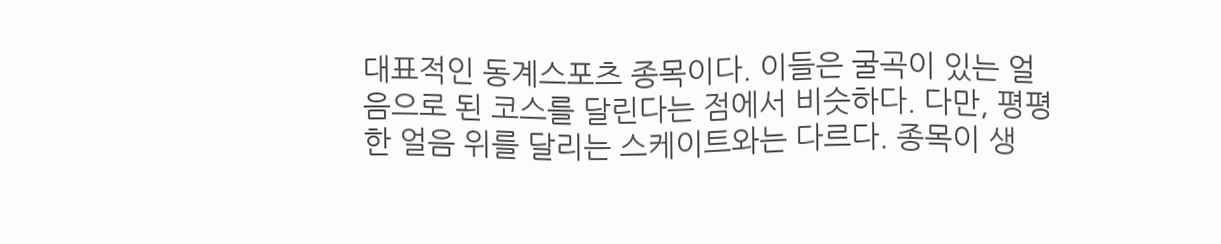대표적인 동계스포츠 종목이다. 이들은 굴곡이 있는 얼음으로 된 코스를 달린다는 점에서 비슷하다. 다만, 평평한 얼음 위를 달리는 스케이트와는 다르다. 종목이 생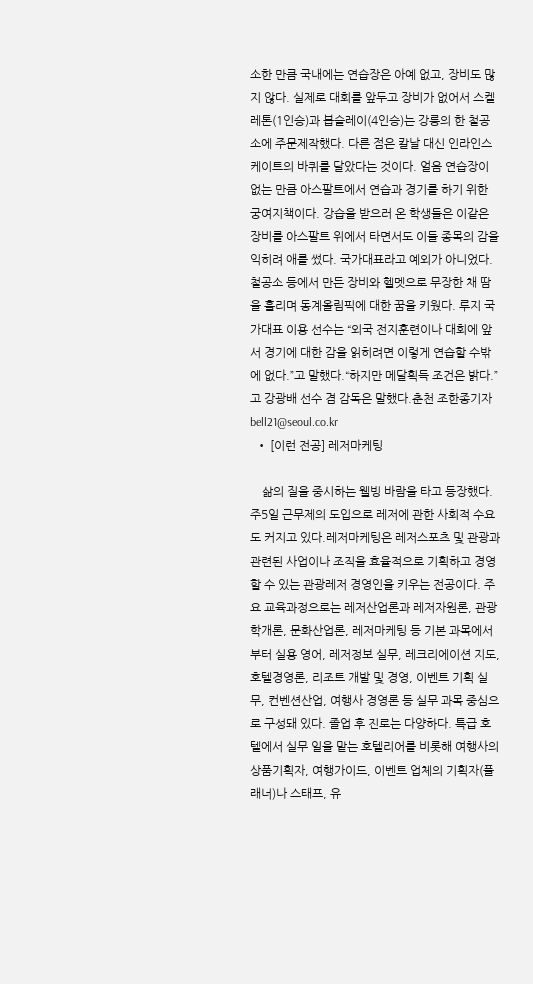소한 만큼 국내에는 연습장은 아예 없고, 장비도 많지 않다. 실제로 대회를 앞두고 장비가 없어서 스켈레톤(1인승)과 봅슬레이(4인승)는 강릉의 한 철공소에 주문제작했다. 다른 점은 칼날 대신 인라인스케이트의 바퀴를 달았다는 것이다. 얼음 연습장이 없는 만큼 아스팔트에서 연습과 경기를 하기 위한 궁여지책이다. 강습을 받으러 온 학생들은 이같은 장비를 아스팔트 위에서 타면서도 이들 종목의 감을 익히려 애를 썼다. 국가대표라고 예외가 아니었다. 철공소 등에서 만든 장비와 헬멧으로 무장한 채 땀을 흘리며 동계올림픽에 대한 꿈을 키웠다. 루지 국가대표 이용 선수는 “외국 전지훈련이나 대회에 앞서 경기에 대한 감을 읽히려면 이렇게 연습할 수밖에 없다.”고 말했다.“하지만 메달획득 조건은 밝다.”고 강광배 선수 겸 감독은 말했다.춘천 조한종기자 bell21@seoul.co.kr
  • [이런 전공] 레저마케팅

    삶의 질을 중시하는 웰빙 바람을 타고 등장했다. 주5일 근무제의 도입으로 레저에 관한 사회적 수요도 커지고 있다.레저마케팅은 레저스포츠 및 관광과 관련된 사업이나 조직을 효율적으로 기획하고 경영할 수 있는 관광레저 경영인을 키우는 전공이다. 주요 교육과정으로는 레저산업론과 레저자원론, 관광학개론, 문화산업론, 레저마케팅 등 기본 과목에서부터 실용 영어, 레저정보 실무, 레크리에이션 지도, 호텔경영론, 리조트 개발 및 경영, 이벤트 기획 실무, 컨벤션산업, 여행사 경영론 등 실무 과목 중심으로 구성돼 있다. 졸업 후 진로는 다양하다. 특급 호텔에서 실무 일을 맡는 호텔리어를 비롯해 여행사의 상품기획자, 여행가이드, 이벤트 업체의 기획자(플래너)나 스태프, 유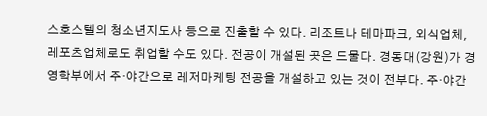스호스텔의 청소년지도사 등으로 진출할 수 있다. 리조트나 테마파크, 외식업체, 레포츠업체로도 취업할 수도 있다. 전공이 개설된 곳은 드물다. 경동대(강원)가 경영학부에서 주·야간으로 레저마케팅 전공을 개설하고 있는 것이 전부다. 주·야간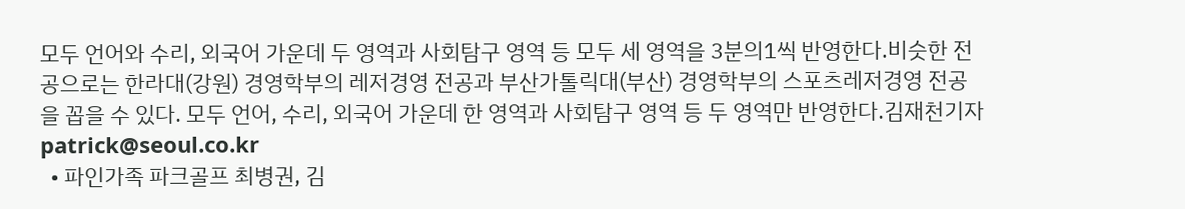모두 언어와 수리, 외국어 가운데 두 영역과 사회탐구 영역 등 모두 세 영역을 3분의1씩 반영한다.비슷한 전공으로는 한라대(강원) 경영학부의 레저경영 전공과 부산가톨릭대(부산) 경영학부의 스포츠레저경영 전공을 꼽을 수 있다. 모두 언어, 수리, 외국어 가운데 한 영역과 사회탐구 영역 등 두 영역만 반영한다.김재천기자 patrick@seoul.co.kr
  • 파인가족 파크골프 최병권, 김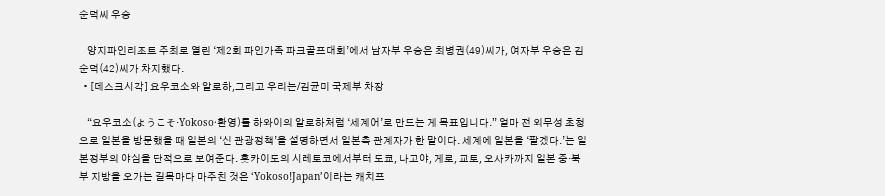순덕씨 우승

    양지파인리조트 주최로 열린 ‘제2회 파인가족 파크골프대회’에서 남자부 우승은 최병권(49)씨가, 여자부 우승은 김순덕(42)씨가 차지했다.
  • [데스크시각] 요우코소와 알로하,그리고 우리는/김균미 국제부 차장

    “요우코소(ようこそ·Yokoso·환영)를 하와이의 알로하처럼 ‘세계어’로 만드는 게 목표입니다.” 얼마 전 외무성 초청으로 일본을 방문했을 때 일본의 ‘신 관광정책’을 설명하면서 일본측 관계자가 한 말이다. 세계에 일본을 ‘팔겠다.’는 일본정부의 야심을 단적으로 보여준다. 홋카이도의 시레토코에서부터 도쿄, 나고야, 게로, 교토, 오사카까지 일본 중·북부 지방을 오가는 길목마다 마주친 것은 ‘Yokoso!Japan’이라는 캐치프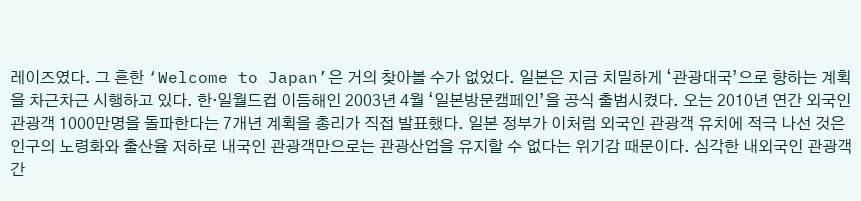레이즈였다. 그 흔한 ‘Welcome to Japan’은 거의 찾아볼 수가 없었다. 일본은 지금 치밀하게 ‘관광대국’으로 향하는 계획을 차근차근 시행하고 있다. 한·일월드컵 이듬해인 2003년 4월 ‘일본방문캠페인’을 공식 출범시켰다. 오는 2010년 연간 외국인 관광객 1000만명을 돌파한다는 7개년 계획을 총리가 직접 발표했다. 일본 정부가 이처럼 외국인 관광객 유치에 적극 나선 것은 인구의 노령화와 출산율 저하로 내국인 관광객만으로는 관광산업을 유지할 수 없다는 위기감 때문이다. 심각한 내외국인 관광객간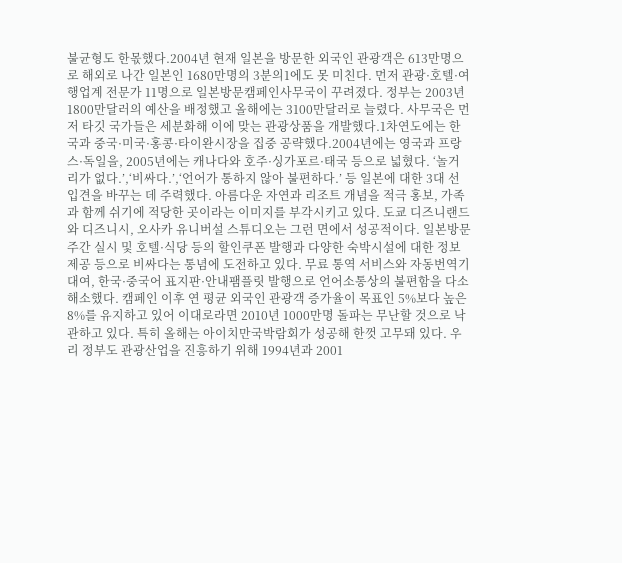불균형도 한몫했다.2004년 현재 일본을 방문한 외국인 관광객은 613만명으로 해외로 나간 일본인 1680만명의 3분의1에도 못 미친다. 먼저 관광·호텔·여행업계 전문가 11명으로 일본방문캠페인사무국이 꾸려졌다. 정부는 2003년 1800만달러의 예산을 배정했고 올해에는 3100만달러로 늘렸다. 사무국은 먼저 타깃 국가들은 세분화해 이에 맞는 관광상품을 개발했다.1차연도에는 한국과 중국·미국·홍콩·타이완시장을 집중 공략했다.2004년에는 영국과 프랑스·독일을, 2005년에는 캐나다와 호주·싱가포르·태국 등으로 넓혔다. ‘놀거리가 없다.’,‘비싸다.’,‘언어가 통하지 않아 불편하다.’ 등 일본에 대한 3대 선입견을 바꾸는 데 주력했다. 아름다운 자연과 리조트 개념을 적극 홍보, 가족과 함께 쉬기에 적당한 곳이라는 이미지를 부각시키고 있다. 도쿄 디즈니랜드와 디즈니시, 오사카 유니버설 스튜디오는 그런 면에서 성공적이다. 일본방문주간 실시 및 호텔·식당 등의 할인쿠폰 발행과 다양한 숙박시설에 대한 정보 제공 등으로 비싸다는 통념에 도전하고 있다. 무료 통역 서비스와 자동번역기 대여, 한국·중국어 표지판·안내팸플릿 발행으로 언어소통상의 불편함을 다소 해소했다. 캠페인 이후 연 평균 외국인 관광객 증가율이 목표인 5%보다 높은 8%를 유지하고 있어 이대로라면 2010년 1000만명 돌파는 무난할 것으로 낙관하고 있다. 특히 올해는 아이치만국박람회가 성공해 한껏 고무돼 있다. 우리 정부도 관광산업을 진흥하기 위해 1994년과 2001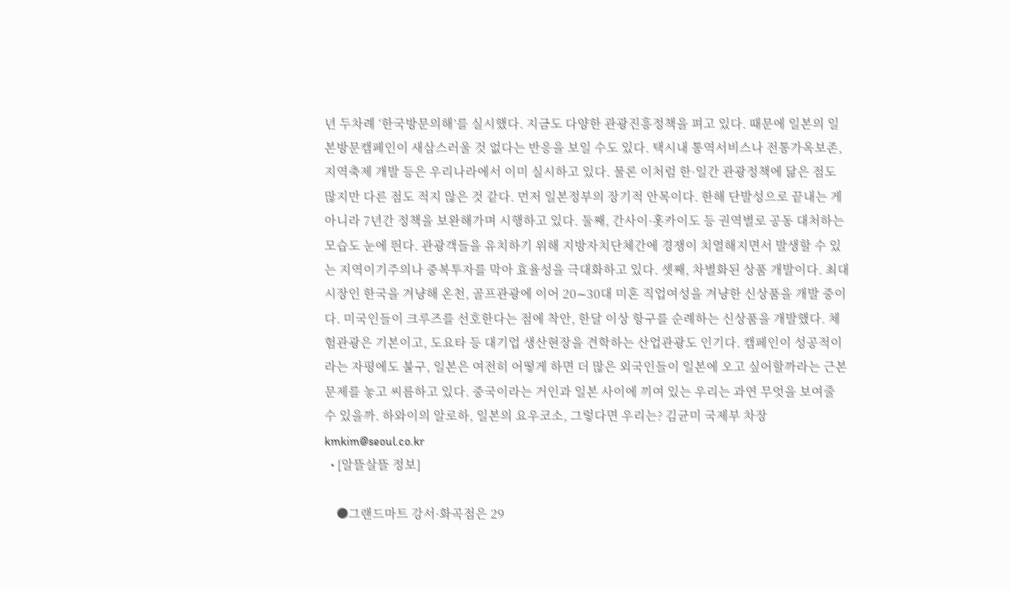년 두차례 ‘한국방문의해’를 실시했다. 지금도 다양한 관광진흥정책을 펴고 있다. 때문에 일본의 일본방문캠페인이 새삼스러울 것 없다는 반응을 보일 수도 있다. 택시내 통역서비스나 전통가옥보존, 지역축제 개발 등은 우리나라에서 이미 실시하고 있다. 물론 이처럼 한·일간 관광정책에 닮은 점도 많지만 다른 점도 적지 않은 것 같다. 먼저 일본정부의 장기적 안목이다. 한해 단발성으로 끝내는 게 아니라 7년간 정책을 보완해가며 시행하고 있다. 둘째, 간사이·홋카이도 등 권역별로 공동 대처하는 모습도 눈에 띈다. 관광객들을 유치하기 위해 지방자치단체간에 경쟁이 치열해지면서 발생할 수 있는 지역이기주의나 중복투자를 막아 효율성을 극대화하고 있다. 셋째, 차별화된 상품 개발이다. 최대시장인 한국을 겨냥해 온천, 골프관광에 이어 20∼30대 미혼 직업여성을 겨냥한 신상품을 개발 중이다. 미국인들이 크루즈를 선호한다는 점에 착안, 한달 이상 항구를 순례하는 신상품을 개발했다. 체험관광은 기본이고, 도요타 등 대기업 생산현장을 견학하는 산업관광도 인기다. 캠페인이 성공적이라는 자평에도 불구, 일본은 여전히 어떻게 하면 더 많은 외국인들이 일본에 오고 싶어할까라는 근본 문제를 놓고 씨름하고 있다. 중국이라는 거인과 일본 사이에 끼여 있는 우리는 과연 무엇을 보여줄 수 있을까. 하와이의 알로하, 일본의 요우코소, 그렇다면 우리는? 김균미 국제부 차장 kmkim@seoul.co.kr
  • [알뜰살뜰 정보]

    ●그랜드마트 강서·화곡점은 29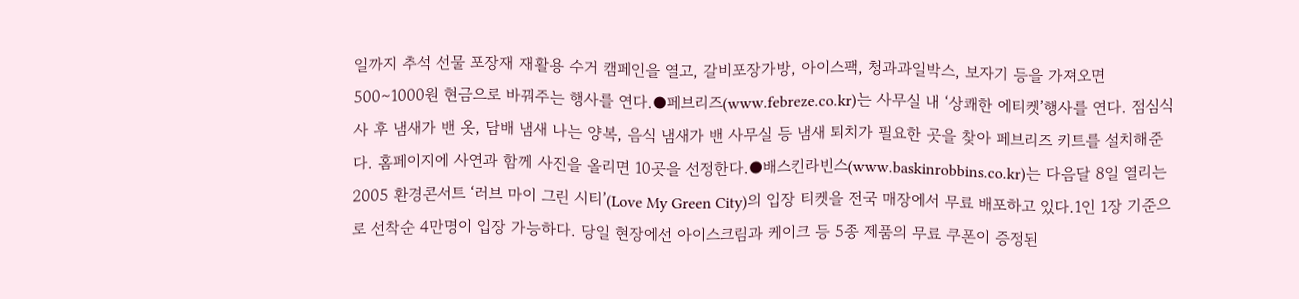일까지 추석 선물 포장재 재활용 수거 캠페인을 열고, 갈비포장가방, 아이스팩, 청과과일박스, 보자기 등을 가져오면 500∼1000원 현금으로 바꿔주는 행사를 연다.●페브리즈(www.febreze.co.kr)는 사무실 내 ‘상쾌한 에티켓’행사를 연다. 점심식사 후 냄새가 밴 옷, 담배 냄새 나는 양복, 음식 냄새가 밴 사무실 등 냄새 퇴치가 필요한 곳을 찾아 페브리즈 키트를 설치해준다. 홈페이지에 사연과 함께 사진을 올리면 10곳을 선정한다.●배스킨라빈스(www.baskinrobbins.co.kr)는 다음달 8일 열리는 2005 환경콘서트 ‘러브 마이 그린 시티’(Love My Green City)의 입장 티켓을 전국 매장에서 무료 배포하고 있다.1인 1장 기준으로 선착순 4만명이 입장 가능하다. 당일 현장에선 아이스크림과 케이크 등 5종 제품의 무료 쿠폰이 증정된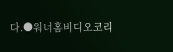다.●워너홈비디오코리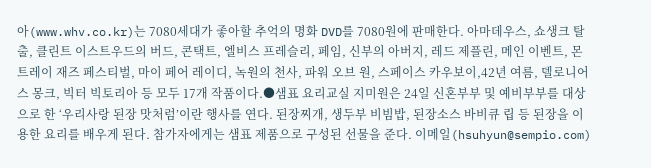아(www.whv.co.kr)는 7080세대가 좋아할 추억의 명화 DVD를 7080원에 판매한다. 아마데우스, 쇼생크 탈출, 클린트 이스트우드의 버드, 콘택트, 엘비스 프레슬리, 페임, 신부의 아버지, 레드 제플린, 메인 이벤트, 몬트레이 재즈 페스티벌, 마이 페어 레이디, 녹원의 천사, 파워 오브 원, 스페이스 카우보이,42년 여름, 델로니어스 몽크, 빅터 빅토리아 등 모두 17개 작품이다.●샘표 요리교실 지미원은 24일 신혼부부 및 예비부부를 대상으로 한 ‘우리사랑 된장 맛처럼’이란 행사를 연다. 된장찌개, 생두부 비빔밥, 된장소스 바비큐 립 등 된장을 이용한 요리를 배우게 된다. 참가자에게는 샘표 제품으로 구성된 선물을 준다. 이메일(hsuhyun@sempio.com)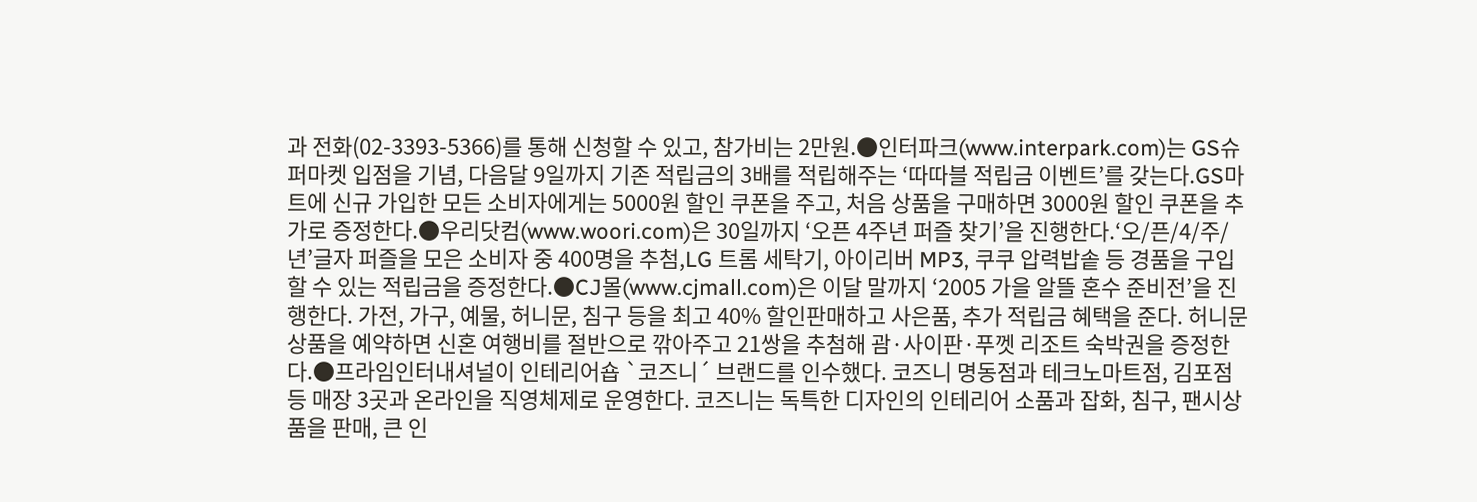과 전화(02-3393-5366)를 통해 신청할 수 있고, 참가비는 2만원.●인터파크(www.interpark.com)는 GS슈퍼마켓 입점을 기념, 다음달 9일까지 기존 적립금의 3배를 적립해주는 ‘따따블 적립금 이벤트’를 갖는다.GS마트에 신규 가입한 모든 소비자에게는 5000원 할인 쿠폰을 주고, 처음 상품을 구매하면 3000원 할인 쿠폰을 추가로 증정한다.●우리닷컴(www.woori.com)은 30일까지 ‘오픈 4주년 퍼즐 찾기’을 진행한다.‘오/픈/4/주/년’글자 퍼즐을 모은 소비자 중 400명을 추첨,LG 트롬 세탁기, 아이리버 MP3, 쿠쿠 압력밥솥 등 경품을 구입할 수 있는 적립금을 증정한다.●CJ몰(www.cjmall.com)은 이달 말까지 ‘2005 가을 알뜰 혼수 준비전’을 진행한다. 가전, 가구, 예물, 허니문, 침구 등을 최고 40% 할인판매하고 사은품, 추가 적립금 혜택을 준다. 허니문 상품을 예약하면 신혼 여행비를 절반으로 깎아주고 21쌍을 추첨해 괌·사이판·푸껫 리조트 숙박권을 증정한다.●프라임인터내셔널이 인테리어숍 `코즈니´ 브랜드를 인수했다. 코즈니 명동점과 테크노마트점, 김포점 등 매장 3곳과 온라인을 직영체제로 운영한다. 코즈니는 독특한 디자인의 인테리어 소품과 잡화, 침구, 팬시상품을 판매, 큰 인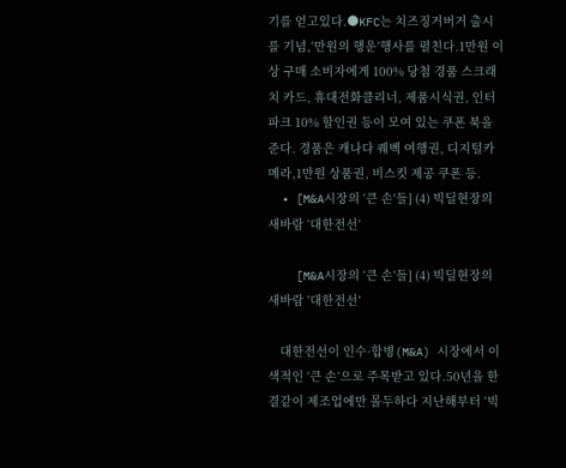기를 얻고있다.●KFC는 치즈징거버거 출시를 기념,‘만원의 행운’행사를 펼친다.1만원 이상 구매 소비자에게 100% 당첨 경품 스크래치 카드, 휴대전화클리너, 제품시식권, 인터파크 10% 할인권 등이 모여 있는 쿠폰 북을 준다. 경품은 캐나다 퀘벡 여행권, 디지털카메라,1만원 상품권, 비스킷 제공 쿠폰 등.
  • [M&A시장의 ‘큰 손’들] (4) 빅딜현장의 새바람 ‘대한전선’

    [M&A시장의 ‘큰 손’들] (4) 빅딜현장의 새바람 ‘대한전선’

    대한전선이 인수·합병(M&A) 시장에서 이색적인 ‘큰 손’으로 주목받고 있다.50년을 한결같이 제조업에만 몰두하다 지난해부터 ‘빅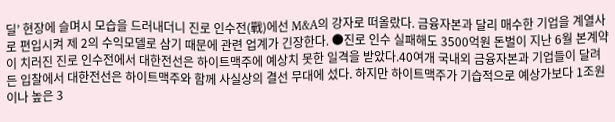딜’ 현장에 슬며시 모습을 드러내더니 진로 인수전(戰)에선 M&A의 강자로 떠올랐다. 금융자본과 달리 매수한 기업을 계열사로 편입시켜 제 2의 수익모델로 삼기 때문에 관련 업계가 긴장한다. ●진로 인수 실패해도 3500억원 돈벌이 지난 6월 본계약이 치러진 진로 인수전에서 대한전선은 하이트맥주에 예상치 못한 일격을 받았다.40여개 국내외 금융자본과 기업들이 달려든 입찰에서 대한전선은 하이트맥주와 함께 사실상의 결선 무대에 섰다. 하지만 하이트맥주가 기습적으로 예상가보다 1조원이나 높은 3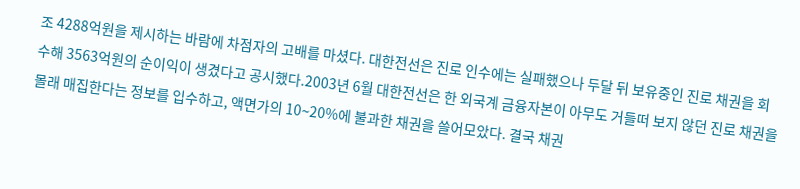조 4288억원을 제시하는 바람에 차점자의 고배를 마셨다. 대한전선은 진로 인수에는 실패했으나 두달 뒤 보유중인 진로 채권을 회수해 3563억원의 순이익이 생겼다고 공시했다.2003년 6월 대한전선은 한 외국계 금융자본이 아무도 거들떠 보지 않던 진로 채권을 몰래 매집한다는 정보를 입수하고, 액면가의 10∼20%에 불과한 채권을 쓸어모았다. 결국 채권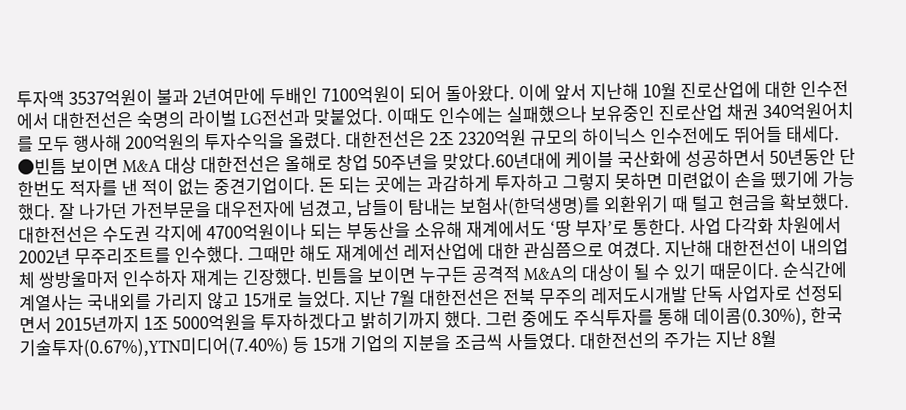투자액 3537억원이 불과 2년여만에 두배인 7100억원이 되어 돌아왔다. 이에 앞서 지난해 10월 진로산업에 대한 인수전에서 대한전선은 숙명의 라이벌 LG전선과 맞붙었다. 이때도 인수에는 실패했으나 보유중인 진로산업 채권 340억원어치를 모두 행사해 200억원의 투자수익을 올렸다. 대한전선은 2조 2320억원 규모의 하이닉스 인수전에도 뛰어들 태세다. ●빈틈 보이면 M&A 대상 대한전선은 올해로 창업 50주년을 맞았다.60년대에 케이블 국산화에 성공하면서 50년동안 단 한번도 적자를 낸 적이 없는 중견기업이다. 돈 되는 곳에는 과감하게 투자하고 그렇지 못하면 미련없이 손을 뗐기에 가능했다. 잘 나가던 가전부문을 대우전자에 넘겼고, 남들이 탐내는 보험사(한덕생명)를 외환위기 때 털고 현금을 확보했다. 대한전선은 수도권 각지에 4700억원이나 되는 부동산을 소유해 재계에서도 ‘땅 부자’로 통한다. 사업 다각화 차원에서 2002년 무주리조트를 인수했다. 그때만 해도 재계에선 레저산업에 대한 관심쯤으로 여겼다. 지난해 대한전선이 내의업체 쌍방울마저 인수하자 재계는 긴장했다. 빈틈을 보이면 누구든 공격적 M&A의 대상이 될 수 있기 때문이다. 순식간에 계열사는 국내외를 가리지 않고 15개로 늘었다. 지난 7월 대한전선은 전북 무주의 레저도시개발 단독 사업자로 선정되면서 2015년까지 1조 5000억원을 투자하겠다고 밝히기까지 했다. 그런 중에도 주식투자를 통해 데이콤(0.30%), 한국기술투자(0.67%),YTN미디어(7.40%) 등 15개 기업의 지분을 조금씩 사들였다. 대한전선의 주가는 지난 8월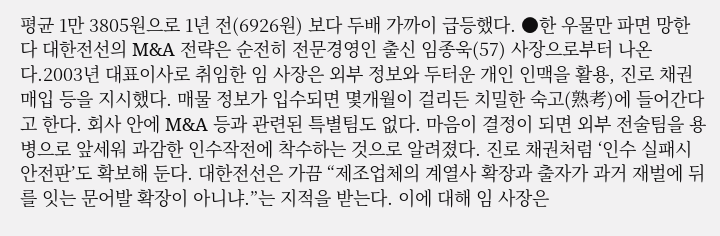평균 1만 3805원으로 1년 전(6926원) 보다 두배 가까이 급등했다. ●한 우물만 파면 망한다 대한전선의 M&A 전략은 순전히 전문경영인 출신 임종욱(57) 사장으로부터 나온다.2003년 대표이사로 취임한 임 사장은 외부 정보와 두터운 개인 인맥을 활용, 진로 채권 매입 등을 지시했다. 매물 정보가 입수되면 몇개월이 걸리든 치밀한 숙고(熟考)에 들어간다고 한다. 회사 안에 M&A 등과 관련된 특별팀도 없다. 마음이 결정이 되면 외부 전술팀을 용병으로 앞세워 과감한 인수작전에 착수하는 것으로 알려졌다. 진로 채권처럼 ‘인수 실패시 안전판’도 확보해 둔다. 대한전선은 가끔 “제조업체의 계열사 확장과 출자가 과거 재벌에 뒤를 잇는 문어발 확장이 아니냐.”는 지적을 받는다. 이에 대해 임 사장은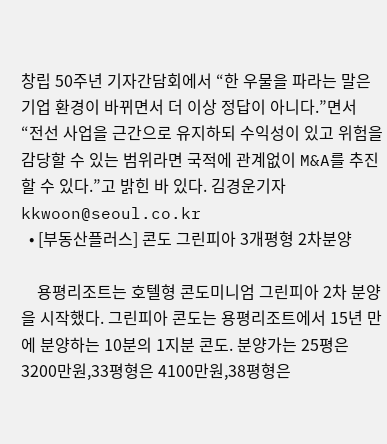창립 50주년 기자간담회에서 “한 우물을 파라는 말은 기업 환경이 바뀌면서 더 이상 정답이 아니다.”면서 “전선 사업을 근간으로 유지하되 수익성이 있고 위험을 감당할 수 있는 범위라면 국적에 관계없이 M&A를 추진할 수 있다.”고 밝힌 바 있다. 김경운기자 kkwoon@seoul.co.kr
  • [부동산플러스] 콘도 그린피아 3개평형 2차분양

    용평리조트는 호텔형 콘도미니엄 그린피아 2차 분양을 시작했다. 그린피아 콘도는 용평리조트에서 15년 만에 분양하는 10분의 1지분 콘도. 분양가는 25평은 3200만원,33평형은 4100만원,38평형은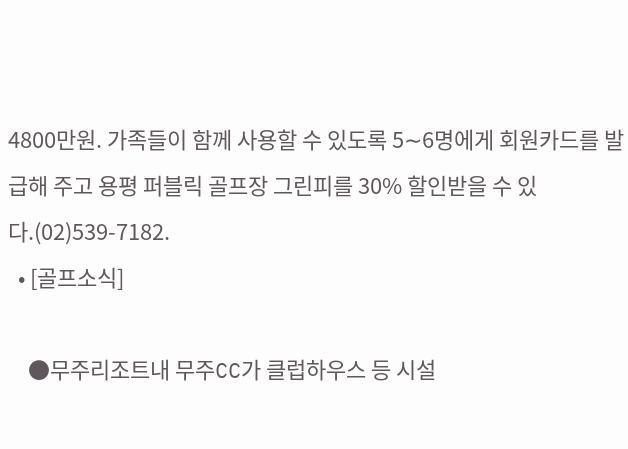4800만원. 가족들이 함께 사용할 수 있도록 5∼6명에게 회원카드를 발급해 주고 용평 퍼블릭 골프장 그린피를 30% 할인받을 수 있다.(02)539-7182.
  • [골프소식]

    ●무주리조트내 무주CC가 클럽하우스 등 시설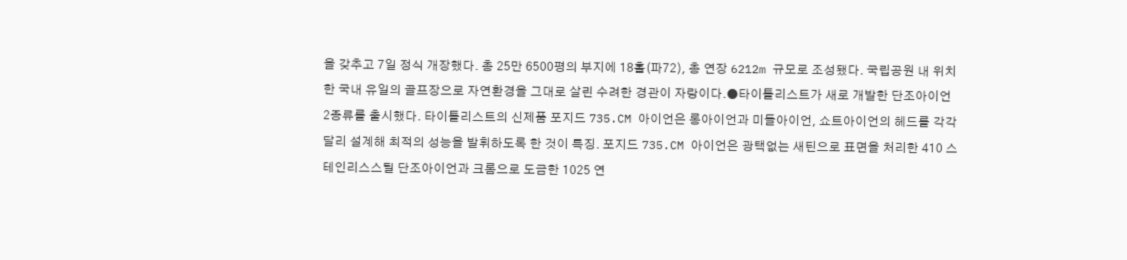을 갖추고 7일 정식 개장했다. 총 25만 6500평의 부지에 18홀(파72), 총 연장 6212m 규모로 조성됐다. 국립공원 내 위치한 국내 유일의 골프장으로 자연환경을 그대로 살린 수려한 경관이 자랑이다.●타이틀리스트가 새로 개발한 단조아이언 2종류를 출시했다. 타이틀리스트의 신제품 포지드 735.CM 아이언은 롱아이언과 미들아이언, 쇼트아이언의 헤드를 각각 달리 설계해 최적의 성능을 발휘하도록 한 것이 특징. 포지드 735.CM 아이언은 광택없는 새틴으로 표면을 처리한 410 스테인리스스틸 단조아이언과 크롬으로 도금한 1025 연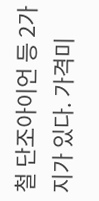철 단조아이언 등 2가지가 있다. 가격미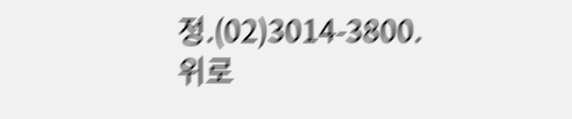정.(02)3014-3800.
위로